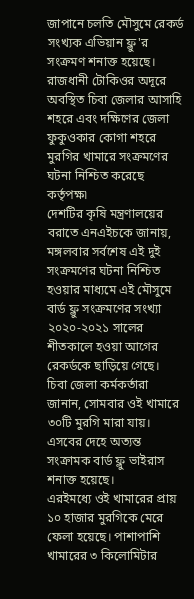জাপানে চলতি মৌসুমে রেকর্ড সংখ্যক এভিয়ান ফ্লু'র সংক্রমণ শনাক্ত হয়েছে। রাজধানী টোকিওর অদূরে অবস্থিত চিবা জেলার আসাহি শহরে এবং দক্ষিণের জেলা ফুকুওকার কোগা শহরে মুরগির খামারে সংক্রমণের ঘটনা নিশ্চিত করেছে কর্তৃপক্ষ৷
দেশটির কৃষি মন্ত্রণালয়ের বরাতে এনএইচকে জানায়, মঙ্গলবার সর্বশেষ এই দুই সংক্রমণের ঘটনা নিশ্চিত হওয়ার মাধ্যমে এই মৌসুমে বার্ড ফ্লু সংক্রমণের সংখ্যা ২০২০-২০২১ সালের শীতকালে হওয়া আগের রেকর্ডকে ছাড়িয়ে গেছে।
চিবা জেলা কর্মকর্তারা জানান, সোমবার ওই খামারে ৩০টি মুরগি মারা যায়। এসবের দেহে অত্যন্ত সংক্রামক বার্ড ফ্লু ভাইরাস শনাক্ত হয়েছে।
এরইমধ্যে ওই খামারের প্রায় ১০ হাজার মুরগিকে মেরে ফেলা হয়েছে। পাশাপাশি খামারের ৩ কিলোমিটার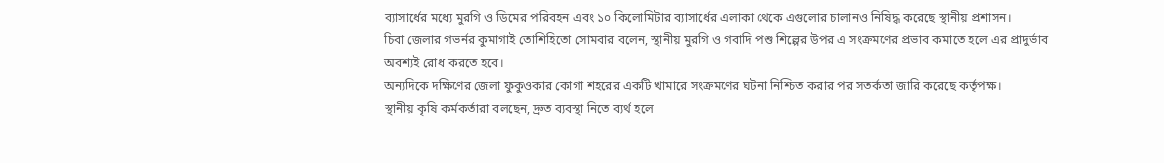ব্যাসার্ধের মধ্যে মুরগি ও ডিমের পরিবহন এবং ১০ কিলোমিটার ব্যাসার্ধের এলাকা থেকে এগুলোর চালানও নিষিদ্ধ করেছে স্থানীয় প্রশাসন।
চিবা জেলার গভর্নর কুমাগাই তোশিহিতো সোমবার বলেন, স্থানীয় মুরগি ও গবাদি পশু শিল্পের উপর এ সংক্রমণের প্রভাব কমাতে হলে এর প্রাদুর্ভাব অবশ্যই রোধ করতে হবে।
অন্যদিকে দক্ষিণের জেলা ফুকুওকার কোগা শহরের একটি খামারে সংক্রমণের ঘটনা নিশ্চিত করার পর সতর্কতা জারি করেছে কর্তৃপক্ষ।
স্থানীয় কৃষি কর্মকর্তারা বলছেন, দ্রুত ব্যবস্থা নিতে ব্যর্থ হলে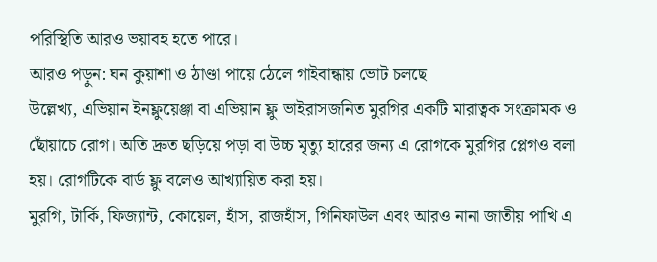পরিস্থিতি আরও ভয়াবহ হতে পারে।
আরও পড়ুন: ঘন কুয়াশা ও ঠাণ্ডা পায়ে ঠেলে গাইবান্ধায় ভোট চলছে
উল্লেখ্য, এভিয়ান ইনফ্লুয়েঞ্জা বা এভিয়ান ফ্লু ভাইরাসজনিত মুরগির একটি মারাত্বক সংক্রামক ও ছোঁয়াচে রোগ। অতি দ্রুত ছড়িয়ে পড়া বা উচ্চ মৃত্যু হারের জন্য এ রোগকে মুরগির প্লেগও বলা হয়। রোগটিকে বার্ড ফ্লু বলেও আখ্যায়িত করা হয়।
মুরগি, টার্কি, ফিজ্যান্ট, কোয়েল, হাঁস, রাজহাঁস, গিনিফাউল এবং আরও নানা জাতীয় পাখি এ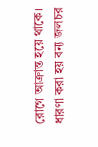রোগে আক্রান্ত হয়ে থাকে। ধারণা করা হয় বন্য জলচর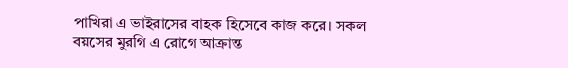পাখিরা এ ভাইরাসের বাহক হিসেবে কাজ করে। সকল বয়সের মুরগি এ রোগে আক্রান্ত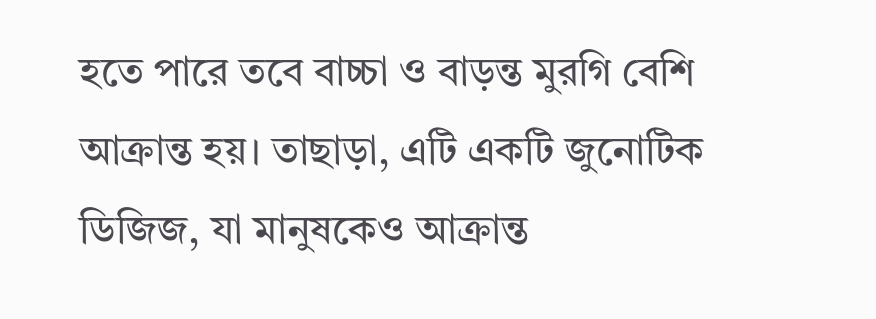হতে পারে তবে বাচ্চা ও বাড়ন্ত মুরগি বেশি আক্রান্ত হয়। তাছাড়া, এটি একটি জুনোটিক ডিজিজ, যা মানুষকেও আক্রান্ত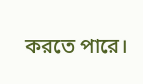করতে পারে।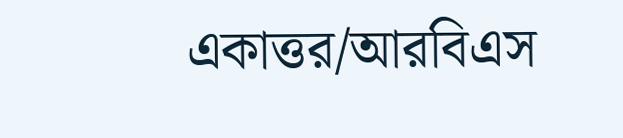একাত্তর/আরবিএস